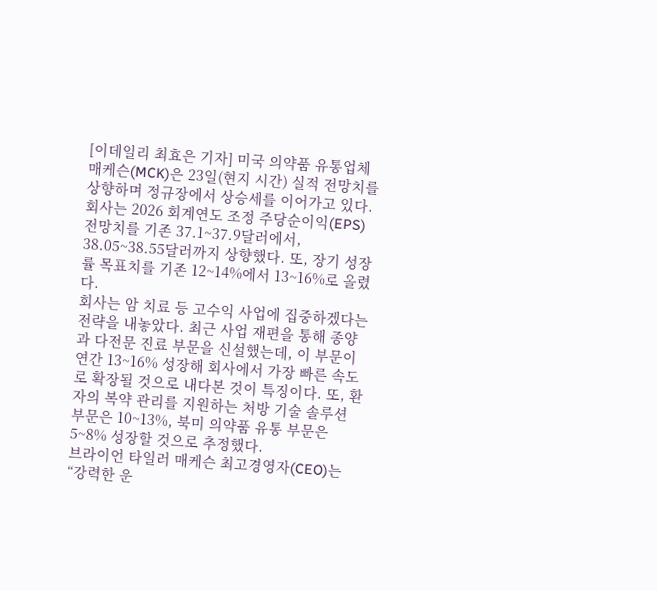[이데일리 최효은 기자] 미국 의약품 유통업체 매케슨(MCK)은 23일(현지 시간) 실적 전망치를 상향하며 정규장에서 상승세를 이어가고 있다.
회사는 2026 회계연도 조정 주당순이익(EPS) 전망치를 기존 37.1~37.9달러에서, 38.05~38.55달러까지 상향했다. 또, 장기 성장률 목표치를 기존 12~14%에서 13~16%로 올렸다.
회사는 암 치료 등 고수익 사업에 집중하겠다는 전략을 내놓았다. 최근 사업 재편을 통해 종양과 다전문 진료 부문을 신설했는데, 이 부문이 연간 13~16% 성장해 회사에서 가장 빠른 속도로 확장될 것으로 내다본 것이 특징이다. 또, 환자의 복약 관리를 지원하는 처방 기술 솔루션 부문은 10~13%, 북미 의약품 유통 부문은 5~8% 성장할 것으로 추정했다.
브라이언 타일러 매케슨 최고경영자(CEO)는 “강력한 운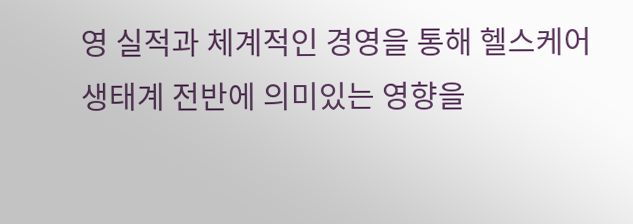영 실적과 체계적인 경영을 통해 헬스케어 생태계 전반에 의미있는 영향을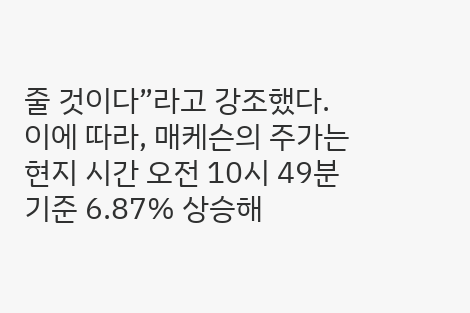줄 것이다”라고 강조했다.
이에 따라, 매케슨의 주가는 현지 시간 오전 10시 49분 기준 6.87% 상승해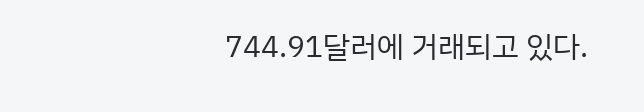744.91달러에 거래되고 있다.